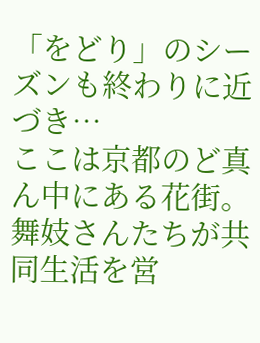「をどり」のシーズンも終わりに近づき…
ここは京都のど真ん中にある花街。舞妓さんたちが共同生活を営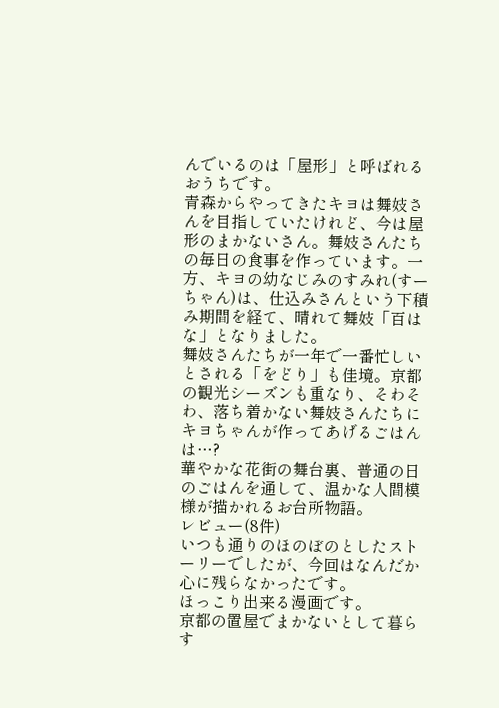んでいるのは「屋形」と呼ばれるおうちです。
青森からやってきたキヨは舞妓さんを目指していたけれど、今は屋形のまかないさん。舞妓さんたちの毎日の食事を作っています。一方、キヨの幼なじみのすみれ(すーちゃん)は、仕込みさんという下積み期間を経て、晴れて舞妓「百はな」となりました。
舞妓さんたちが一年で一番忙しいとされる「をどり」も佳境。京都の観光シーズンも重なり、そわそわ、落ち着かない舞妓さんたちにキヨちゃんが作ってあげるごはんは…?
華やかな花街の舞台裏、普通の日のごはんを通して、温かな人間模様が描かれるお台所物語。
レビュー(8件)
いつも通りのほのぼのとしたストーリーでしたが、今回はなんだか心に残らなかったです。
ほっこり出来る漫画です。
京都の置屋でまかないとして暮らす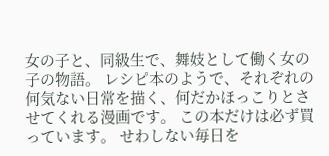女の子と、同級生で、舞妓として働く女の子の物語。 レシピ本のようで、それぞれの何気ない日常を描く、何だかほっこりとさせてくれる漫画です。 この本だけは必ず買っています。 せわしない毎日を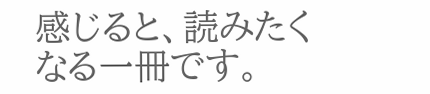感じると、読みたくなる一冊です。